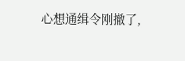心想通缉令刚撤了,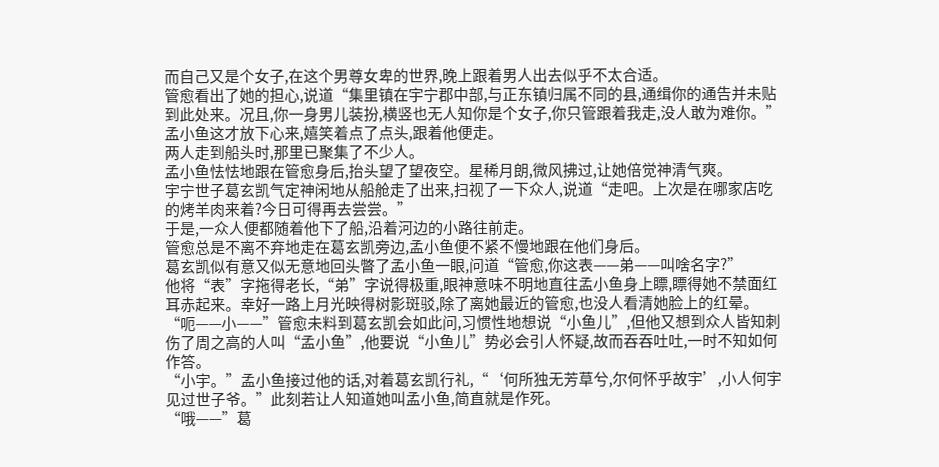而自己又是个女子,在这个男尊女卑的世界,晚上跟着男人出去似乎不太合适。
管愈看出了她的担心,说道“集里镇在宇宁郡中部,与正东镇归属不同的县,通缉你的通告并未贴到此处来。况且,你一身男儿装扮,横竖也无人知你是个女子,你只管跟着我走,没人敢为难你。”
孟小鱼这才放下心来,嬉笑着点了点头,跟着他便走。
两人走到船头时,那里已聚集了不少人。
孟小鱼怯怯地跟在管愈身后,抬头望了望夜空。星稀月朗,微风拂过,让她倍觉神清气爽。
宇宁世子葛玄凯气定神闲地从船舱走了出来,扫视了一下众人,说道“走吧。上次是在哪家店吃的烤羊肉来着?今日可得再去尝尝。”
于是,一众人便都随着他下了船,沿着河边的小路往前走。
管愈总是不离不弃地走在葛玄凯旁边,孟小鱼便不紧不慢地跟在他们身后。
葛玄凯似有意又似无意地回头瞥了孟小鱼一眼,问道“管愈,你这表——弟——叫啥名字?”
他将“表”字拖得老长,“弟”字说得极重,眼神意味不明地直往孟小鱼身上瞟,瞟得她不禁面红耳赤起来。幸好一路上月光映得树影斑驳,除了离她最近的管愈,也没人看清她脸上的红晕。
“呃——小——”管愈未料到葛玄凯会如此问,习惯性地想说“小鱼儿”,但他又想到众人皆知刺伤了周之高的人叫“孟小鱼”,他要说“小鱼儿”势必会引人怀疑,故而吞吞吐吐,一时不知如何作答。
“小宇。”孟小鱼接过他的话,对着葛玄凯行礼,“‘何所独无芳草兮,尔何怀乎故宇’,小人何宇见过世子爷。”此刻若让人知道她叫孟小鱼,简直就是作死。
“哦——”葛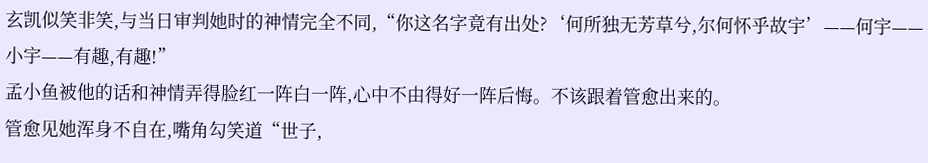玄凯似笑非笑,与当日审判她时的神情完全不同,“你这名字竟有出处?‘何所独无芳草兮,尔何怀乎故宇’——何宇——小宇——有趣,有趣!”
孟小鱼被他的话和神情弄得脸红一阵白一阵,心中不由得好一阵后悔。不该跟着管愈出来的。
管愈见她浑身不自在,嘴角勾笑道“世子,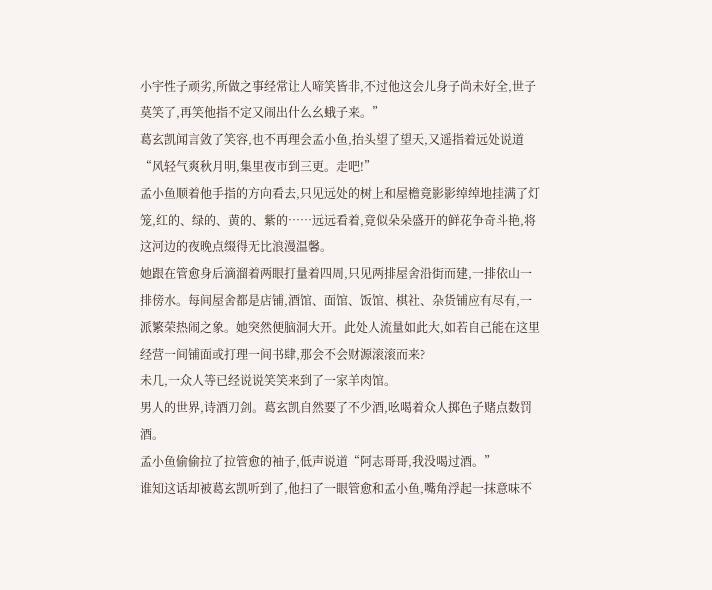小宇性子顽劣,所做之事经常让人啼笑皆非,不过他这会儿身子尚未好全,世子莫笑了,再笑他指不定又闹出什么幺蛾子来。”
葛玄凯闻言敛了笑容,也不再理会孟小鱼,抬头望了望天,又遥指着远处说道“风轻气爽秋月明,集里夜市到三更。走吧!”
孟小鱼顺着他手指的方向看去,只见远处的树上和屋檐竟影影绰绰地挂满了灯笼,红的、绿的、黄的、紫的……远远看着,竟似朵朵盛开的鲜花争奇斗艳,将这河边的夜晚点缀得无比浪漫温馨。
她跟在管愈身后滴溜着两眼打量着四周,只见两排屋舍沿街而建,一排依山一排傍水。每间屋舍都是店铺,酒馆、面馆、饭馆、棋社、杂货铺应有尽有,一派繁荣热闹之象。她突然便脑洞大开。此处人流量如此大,如若自己能在这里经营一间铺面或打理一间书肆,那会不会财源滚滚而来?
未几,一众人等已经说说笑笑来到了一家羊肉馆。
男人的世界,诗酒刀剑。葛玄凯自然要了不少酒,吆喝着众人掷色子赌点数罚酒。
孟小鱼偷偷拉了拉管愈的袖子,低声说道“阿志哥哥,我没喝过酒。”
谁知这话却被葛玄凯听到了,他扫了一眼管愈和孟小鱼,嘴角浮起一抹意味不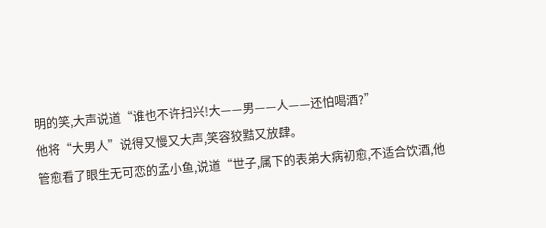明的笑,大声说道“谁也不许扫兴!大——男——人——还怕喝酒?”
他将“大男人”说得又慢又大声,笑容狡黠又放肆。
管愈看了眼生无可恋的孟小鱼,说道“世子,属下的表弟大病初愈,不适合饮酒,他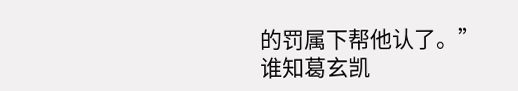的罚属下帮他认了。”
谁知葛玄凯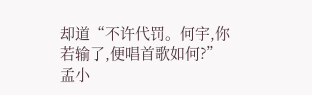却道“不许代罚。何宇,你若输了,便唱首歌如何?”
孟小